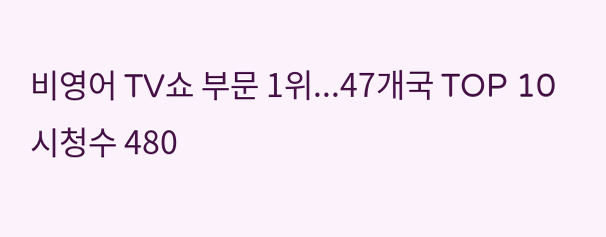비영어 TV쇼 부문 1위...47개국 TOP 10
시청수 480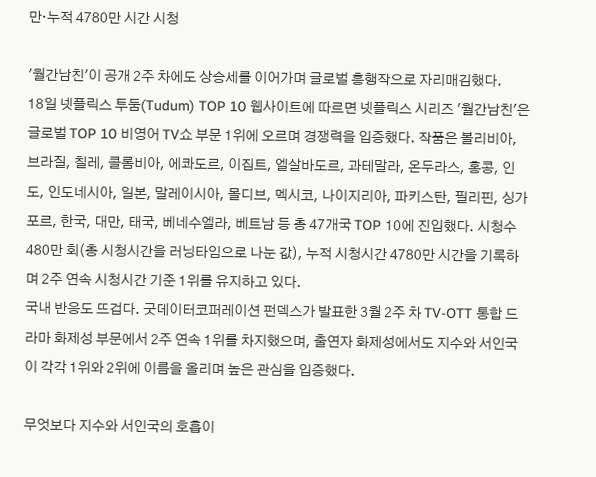만·누적 4780만 시간 시청

'월간남친'이 공개 2주 차에도 상승세를 이어가며 글로벌 흥행작으로 자리매김했다.
18일 넷플릭스 투둠(Tudum) TOP 10 웹사이트에 따르면 넷플릭스 시리즈 '월간남친'은 글로벌 TOP 10 비영어 TV쇼 부문 1위에 오르며 경쟁력을 입증했다. 작품은 볼리비아, 브라질, 칠레, 콜롬비아, 에콰도르, 이집트, 엘살바도르, 과테말라, 온두라스, 홍콩, 인도, 인도네시아, 일본, 말레이시아, 몰디브, 멕시코, 나이지리아, 파키스탄, 필리핀, 싱가포르, 한국, 대만, 태국, 베네수엘라, 베트남 등 총 47개국 TOP 10에 진입했다. 시청수 480만 회(총 시청시간을 러닝타임으로 나눈 값), 누적 시청시간 4780만 시간을 기록하며 2주 연속 시청시간 기준 1위를 유지하고 있다.
국내 반응도 뜨겁다. 굿데이터코퍼레이션 펀덱스가 발표한 3월 2주 차 TV-OTT 통합 드라마 화제성 부문에서 2주 연속 1위를 차지했으며, 출연자 화제성에서도 지수와 서인국이 각각 1위와 2위에 이름을 올리며 높은 관심을 입증했다.

무엇보다 지수와 서인국의 호흡이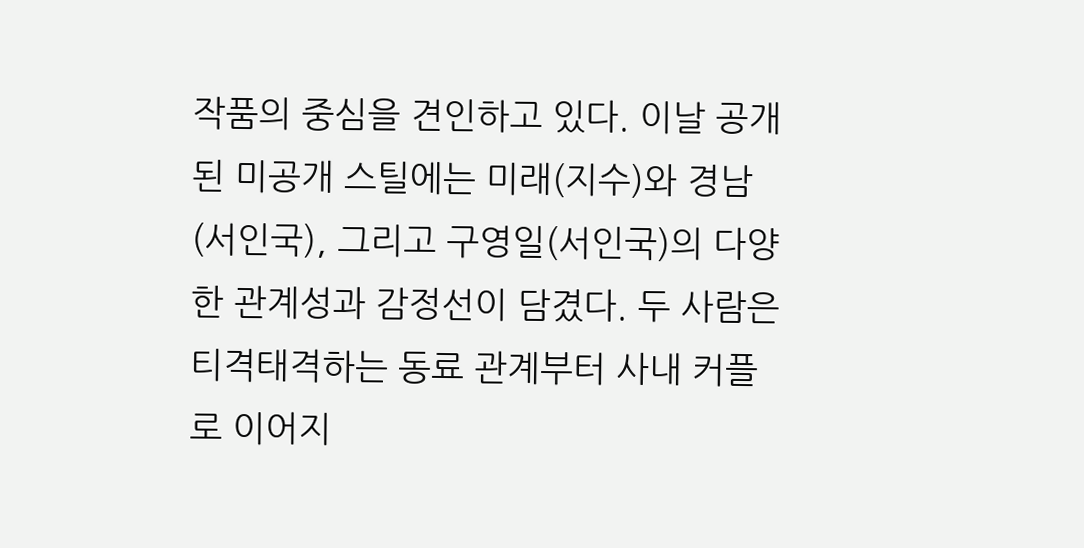작품의 중심을 견인하고 있다. 이날 공개된 미공개 스틸에는 미래(지수)와 경남(서인국), 그리고 구영일(서인국)의 다양한 관계성과 감정선이 담겼다. 두 사람은 티격태격하는 동료 관계부터 사내 커플로 이어지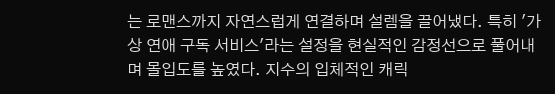는 로맨스까지 자연스럽게 연결하며 설렘을 끌어냈다. 특히 '가상 연애 구독 서비스'라는 설정을 현실적인 감정선으로 풀어내며 몰입도를 높였다. 지수의 입체적인 캐릭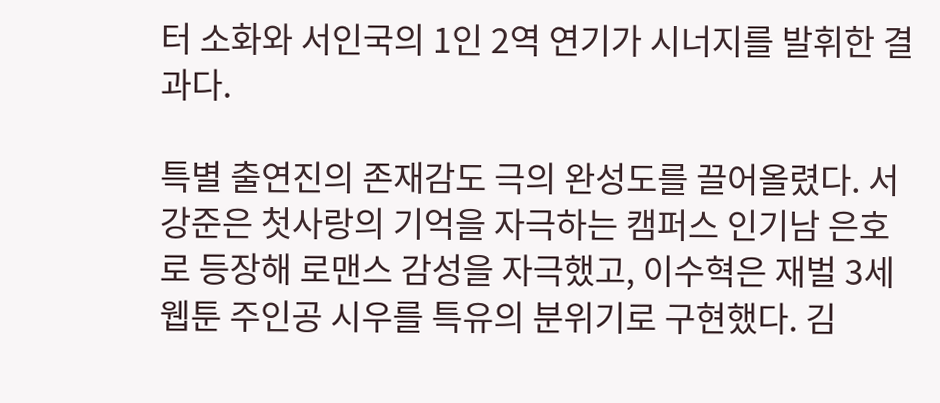터 소화와 서인국의 1인 2역 연기가 시너지를 발휘한 결과다.

특별 출연진의 존재감도 극의 완성도를 끌어올렸다. 서강준은 첫사랑의 기억을 자극하는 캠퍼스 인기남 은호로 등장해 로맨스 감성을 자극했고, 이수혁은 재벌 3세 웹툰 주인공 시우를 특유의 분위기로 구현했다. 김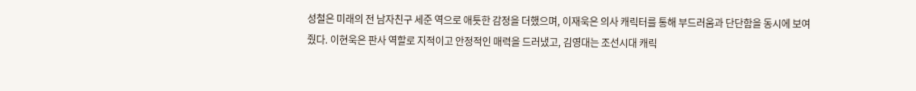성철은 미래의 전 남자친구 세준 역으로 애틋한 감정을 더했으며, 이재욱은 의사 캐릭터를 통해 부드러움과 단단함을 동시에 보여줬다. 이현욱은 판사 역할로 지적이고 안정적인 매력을 드러냈고, 김영대는 조선시대 캐릭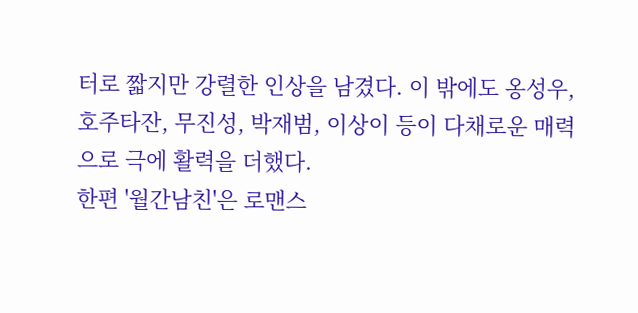터로 짧지만 강렬한 인상을 남겼다. 이 밖에도 옹성우, 호주타잔, 무진성, 박재범, 이상이 등이 다채로운 매력으로 극에 활력을 더했다.
한편 '월간남친'은 로맨스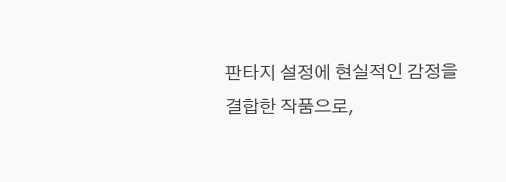판타지 설정에 현실적인 감정을 결합한 작품으로,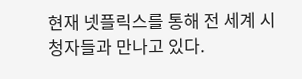현재 넷플릭스를 통해 전 세계 시청자들과 만나고 있다.